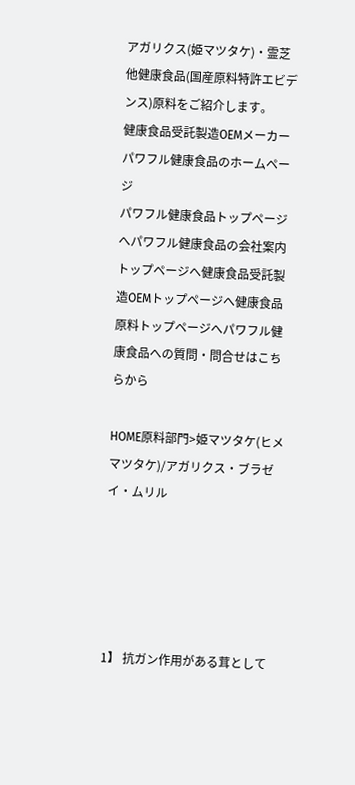アガリクス(姫マツタケ)・霊芝他健康食品(国産原料特許エビデンス)原料をご紹介します。
健康食品受託製造OEMメーカー パワフル健康食品のホームページ
パワフル健康食品トップページへパワフル健康食品の会社案内トップページへ健康食品受託製造OEMトップページへ健康食品原料トップページへパワフル健康食品への質問・問合せはこちらから

HOME原料部門>姫マツタケ(ヒメマツタケ)/アガリクス・ブラゼイ・ムリル





1】 抗ガン作用がある茸として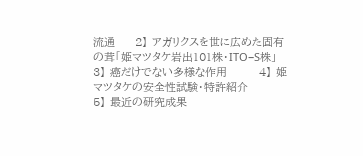流通     2】 アガリクスを世に広めた固有の茸「姫マツタケ岩出101株・ITO−S株」
3】 癌だけでない多様な作用        4】 姫マツタケの安全性試験・特許紹介
5】 最近の研究成果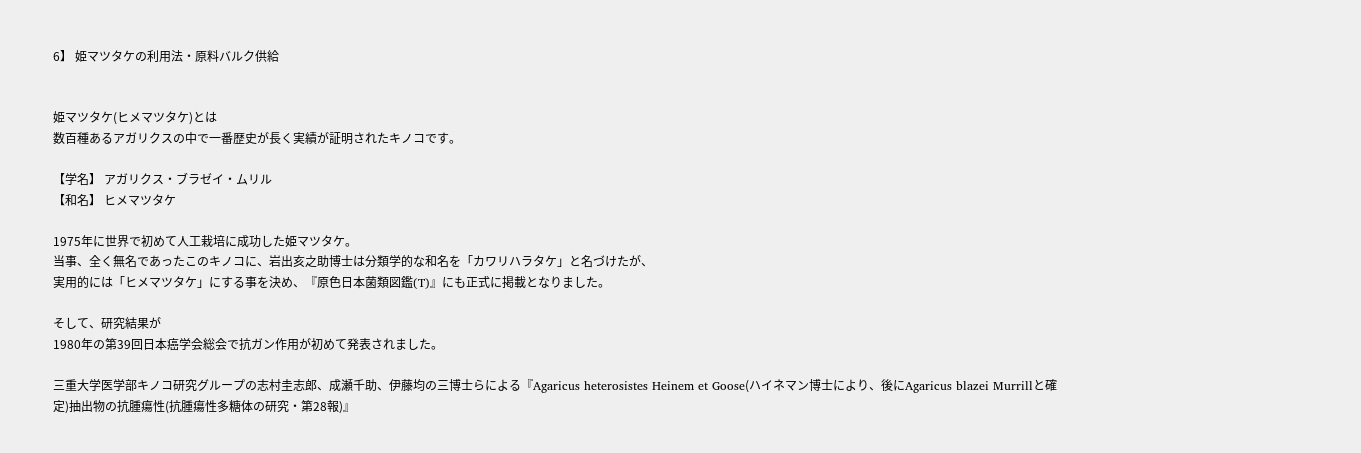6】 姫マツタケの利用法・原料バルク供給


姫マツタケ(ヒメマツタケ)とは
数百種あるアガリクスの中で一番歴史が長く実績が証明されたキノコです。

【学名】 アガリクス・ブラゼイ・ムリル
【和名】 ヒメマツタケ

1975年に世界で初めて人工栽培に成功した姫マツタケ。
当事、全く無名であったこのキノコに、岩出亥之助博士は分類学的な和名を「カワリハラタケ」と名づけたが、
実用的には「ヒメマツタケ」にする事を決め、『原色日本菌類図鑑(T)』にも正式に掲載となりました。

そして、研究結果が
1980年の第39回日本癌学会総会で抗ガン作用が初めて発表されました。

三重大学医学部キノコ研究グループの志村圭志郎、成瀬千助、伊藤均の三博士らによる『Agaricus heterosistes Heinem et Goose(ハイネマン博士により、後にAgaricus blazei Murrillと確定)抽出物の抗腫瘍性(抗腫瘍性多糖体の研究・第28報)』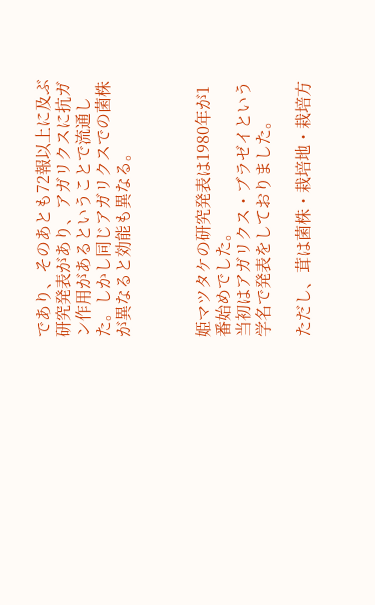であり、そのあとも72報以上に及ぶ研究発表があり、アガリクスに抗ガン作用があるということで流通した。しかし同じアガリクスでの菌株が異なると効能も異なる。



姫マツタケの研究発表は1980年が1番始めでした。
当初はアガリクス・ブラゼイという学名で発表をしておりました。

ただし、茸は菌株・栽培地・栽培方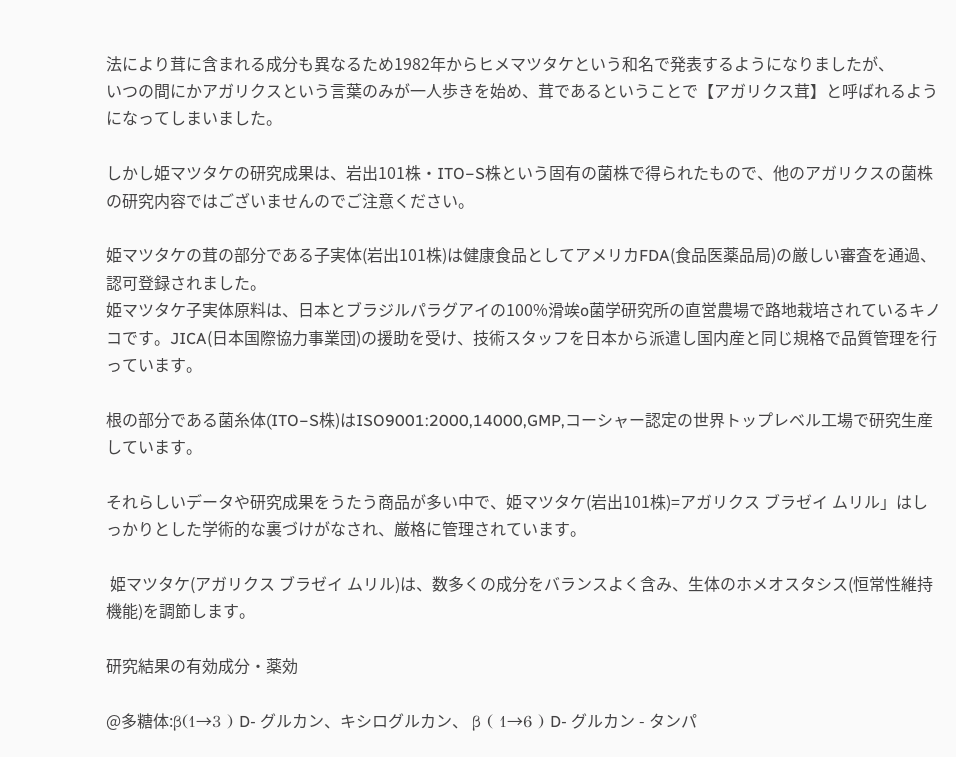法により茸に含まれる成分も異なるため1982年からヒメマツタケという和名で発表するようになりましたが、
いつの間にかアガリクスという言葉のみが一人歩きを始め、茸であるということで【アガリクス茸】と呼ばれるようになってしまいました。

しかし姫マツタケの研究成果は、岩出101株・ITO−S株という固有の菌株で得られたもので、他のアガリクスの菌株の研究内容ではございませんのでご注意ください。

姫マツタケの茸の部分である子実体(岩出101株)は健康食品としてアメリカFDA(食品医薬品局)の厳しい審査を通過、認可登録されました。
姫マツタケ子実体原料は、日本とブラジルパラグアイの100%滑竢o菌学研究所の直営農場で路地栽培されているキノコです。JICA(日本国際協力事業団)の援助を受け、技術スタッフを日本から派遣し国内産と同じ規格で品質管理を行っています。

根の部分である菌糸体(ITO−S株)はISO9001:2000,14000,GMP,コーシャー認定の世界トップレベル工場で研究生産しています。

それらしいデータや研究成果をうたう商品が多い中で、姫マツタケ(岩出101株)=アガリクス ブラゼイ ムリル」はしっかりとした学術的な裏づけがなされ、厳格に管理されています。

 姫マツタケ(アガリクス ブラゼイ ムリル)は、数多くの成分をバランスよく含み、生体のホメオスタシス(恒常性維持機能)を調節します。

研究結果の有効成分・薬効

@多糖体:β(1→3 ) D- グルカン、キシログルカン、 β ( 1→6 ) D- グルカン - タンパ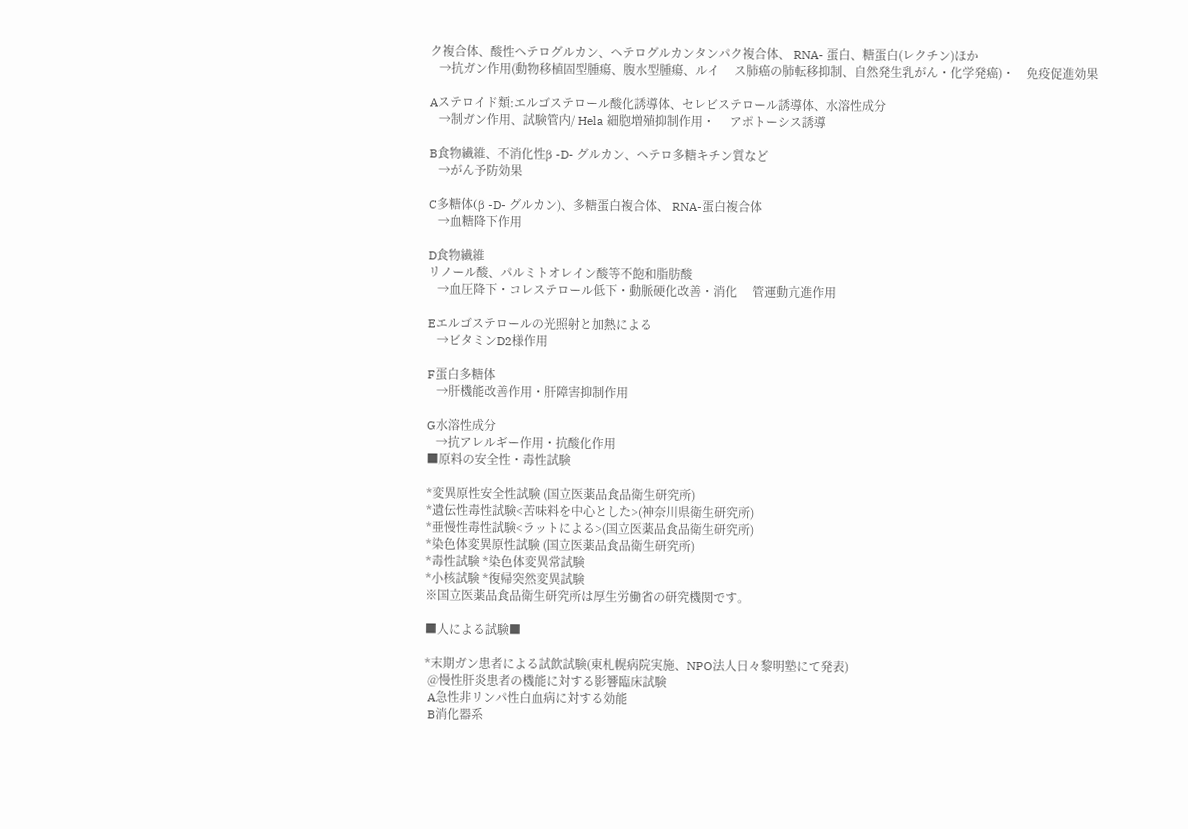ク複合体、酸性ヘテログルカン、ヘテログルカンタンパク複合体、 RNA- 蛋白、糖蛋白(レクチン)ほか
   →抗ガン作用(動物移植固型腫瘍、腹水型腫瘍、ルイ     ス肺癌の肺転移抑制、自然発生乳がん・化学発癌)・    免疫促進効果

Aステロイド類:エルゴステロール酸化誘導体、セレビステロール誘導体、水溶性成分
   →制ガン作用、試験管内/ Hela 細胞増殖抑制作用・     アポトーシス誘導

B食物繊維、不消化性β -D- グルカン、ヘテロ多糖キチン質など
   →がん予防効果

C多糖体(β -D- グルカン)、多糖蛋白複合体、 RNA-蛋白複合体
   →血糖降下作用

D食物繊維
リノール酸、パルミトオレイン酸等不飽和脂肪酸
   →血圧降下・コレステロール低下・動脈硬化改善・消化     管運動亢進作用

Eエルゴステロールの光照射と加熱による
   →ビタミンD2様作用

F蛋白多糖体
   →肝機能改善作用・肝障害抑制作用

G水溶性成分
   →抗アレルギー作用・抗酸化作用
■原料の安全性・毒性試験

*変異原性安全性試験 (国立医薬品食品衛生研究所)
*遺伝性毒性試験<苦味料を中心とした>(神奈川県衛生研究所)
*亜慢性毒性試験<ラットによる>(国立医薬品食品衛生研究所)
*染色体変異原性試験 (国立医薬品食品衛生研究所)
*毒性試験 *染色体変異常試験
*小核試験 *復帰突然変異試験
※国立医薬品食品衛生研究所は厚生労働省の研究機関です。

■人による試験■

*末期ガン患者による試飲試験(東札幌病院実施、NPO法人日々黎明塾にて発表)
 @慢性肝炎患者の機能に対する影響臨床試験
 A急性非リンパ性白血病に対する効能
 B消化器系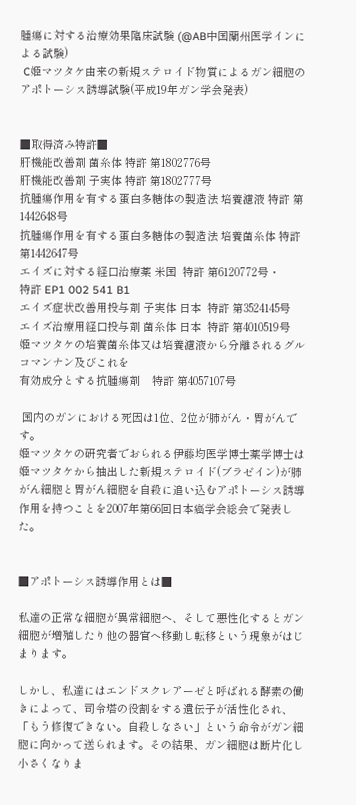腫瘍に対する治療効果臨床試験 (@AB中国蘭州医学インによる試験)
 C姫マツタケ由来の新規ステロイド物質によるガン細胞のアポトーシス誘導試験(平成19年ガン学会発表)


■取得済み特許■
肝機能改善剤 菌糸体 特許 第1802776号
肝機能改善剤 子実体 特許 第1802777号
抗腫瘍作用を有する蛋白多糖体の製造法 培養濾液 特許 第1442648号
抗腫瘍作用を有する蛋白多糖体の製造法 培養菌糸体 特許 第1442647号
エイズに対する経口治療薬 米国  特許 第6120772号・
特許 EP1 002 541 B1
エイズ症状改善用投与剤 子実体 日本  特許 第3524145号
エイズ治療用経口投与剤 菌糸体 日本  特許 第4010519号
姫マツタケの培養菌糸体又は培養濾液から分離されるグルコマンナン及びこれを
有効成分とする抗腫瘍剤    特許 第4057107号

 国内のガンにおける死因は1位、2位が肺がん・胃がんです。
姫マツタケの研究者でおられる伊藤均医学博士薬学博士は姫マツタケから抽出した新規ステロイド(ブラゼイン)が肺がん細胞と胃がん細胞を自殺に追い込むアポトーシス誘導作用を持つことを2007年第66回日本癌学会総会で発表した。


■アポトーシス誘導作用とは■

私達の正常な細胞が異常細胞へ、そして悪性化するとガン細胞が増殖したり他の器官へ移動し転移という現象がはじまります。

しかし、私達にはエンドヌクレアーゼと呼ばれる酵素の働きによって、司令塔の役割をする遺伝子が活性化され、「もう修復できない。自殺しなさい」という命令がガン細胞に向かって送られます。その結果、ガン細胞は断片化し小さくなりま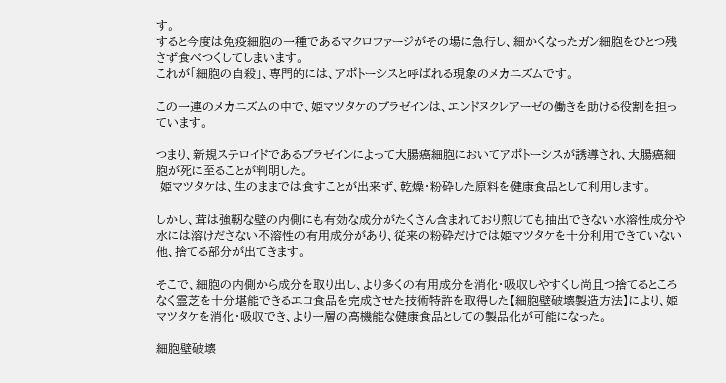す。
すると今度は免疫細胞の一種であるマクロファージがその場に急行し、細かくなったガン細胞をひとつ残さず食べつくしてしまいます。
これが「細胞の自殺」、専門的には、アポトーシスと呼ばれる現象のメカニズムです。

この一連のメカニズムの中で、姫マツタケのブラゼインは、エンドヌクレアーゼの働きを助ける役割を担っています。

つまり、新規ステロイドであるブラゼインによって大腸癌細胞においてアポトーシスが誘導され、大腸癌細胞が死に至ることが判明した。
 姫マツタケは、生のままでは食すことが出来ず、乾燥・粉砕した原料を健康食品として利用します。

しかし、茸は強靭な壁の内側にも有効な成分がたくさん含まれており煎じても抽出できない水溶性成分や水には溶けださない不溶性の有用成分があり、従来の粉砕だけでは姫マツタケを十分利用できていない他、捨てる部分が出てきます。

そこで、細胞の内側から成分を取り出し、より多くの有用成分を消化・吸収しやすくし尚且つ捨てるところなく霊芝を十分堪能できるエコ食品を完成させた技術特許を取得した【細胞壁破壊製造方法】により、姫マツタケを消化・吸収でき、より一層の高機能な健康食品としての製品化が可能になった。

細胞壁破壊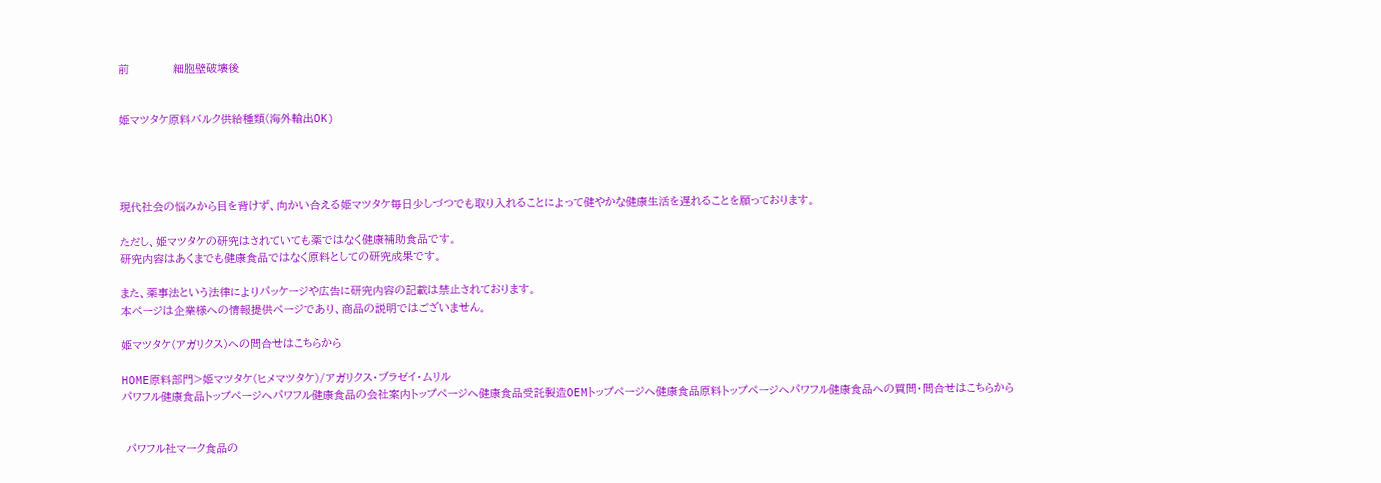前           細胞壁破壊後


姫マツタケ原料バルク供給種類(海外輸出OK)




現代社会の悩みから目を背けず、向かい合える姫マツタケ毎日少しづつでも取り入れることによって健やかな健康生活を遅れることを願っております。

ただし、姫マツタケの研究はされていても薬ではなく健康補助食品です。
研究内容はあくまでも健康食品ではなく原料としての研究成果です。

また、薬事法という法律によりパッケージや広告に研究内容の記載は禁止されております。
本ページは企業様への情報提供ページであり、商品の説明ではございません。

姫マツタケ(アガリクス)への問合せはこちらから

HOME原料部門>姫マツタケ(ヒメマツタケ)/アガリクス・ブラゼイ・ムリル
パワフル健康食品トップページへパワフル健康食品の会社案内トップページへ健康食品受託製造OEMトップページへ健康食品原料トップページへパワフル健康食品への質問・問合せはこちらから


 パワフル社マーク食品の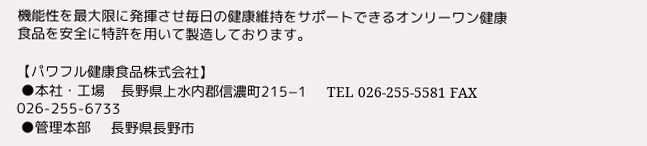機能性を最大限に発揮させ毎日の健康維持をサポートできるオンリーワン健康食品を安全に特許を用いて製造しております。

【パワフル健康食品株式会社】
 ●本社・工場    長野県上水内郡信濃町215−1     TEL 026-255-5581 FAX 026-255-6733
 ●管理本部     長野県長野市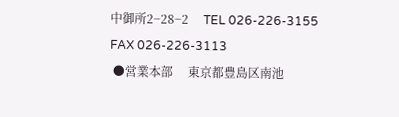中御所2−28−2     TEL 026-226-3155 FAX 026-226-3113
 ●営業本部     東京都豊島区南池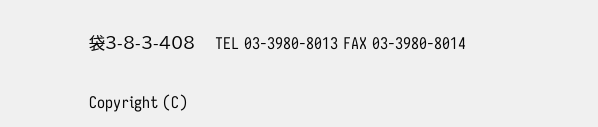袋3-8-3-408    TEL 03-3980-8013 FAX 03-3980-8014

Copyright (C)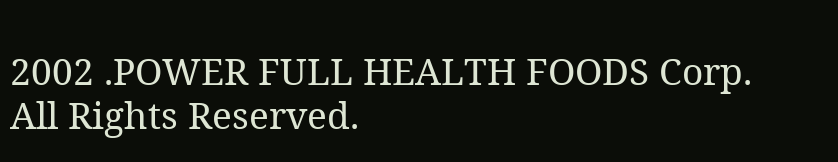2002 .POWER FULL HEALTH FOODS Corp. All Rights Reserved.